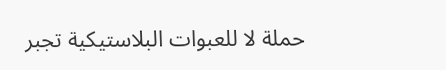حملة لا للعبوات البلاستيكية تجبر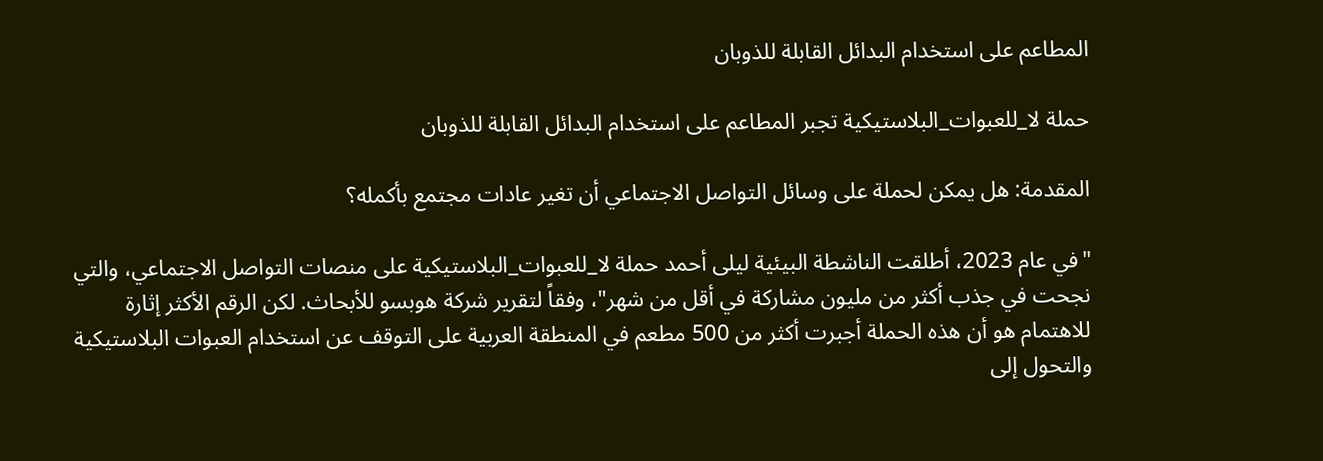المطاعم على استخدام البدائل القابلة للذوبان

حملة لا_للعبوات_البلاستيكية تجبر المطاعم على استخدام البدائل القابلة للذوبان

المقدمة: هل يمكن لحملة على وسائل التواصل الاجتماعي أن تغير عادات مجتمع بأكمله؟

"في عام 2023، أطلقت الناشطة البيئية ليلى أحمد حملة لا_للعبوات_البلاستيكية على منصات التواصل الاجتماعي، والتي نجحت في جذب أكثر من مليون مشاركة في أقل من شهر"، وفقاً لتقرير شركة هوبسو للأبحاث. لكن الرقم الأكثر إثارة للاهتمام هو أن هذه الحملة أجبرت أكثر من 500 مطعم في المنطقة العربية على التوقف عن استخدام العبوات البلاستيكية والتحول إلى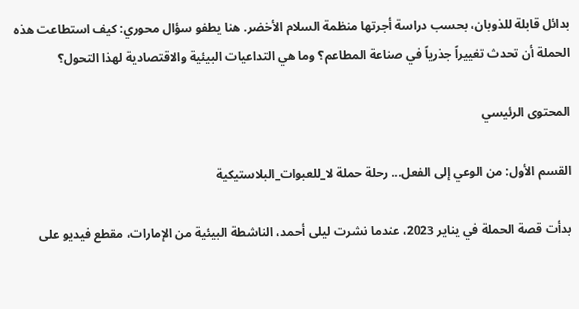بدائل قابلة للذوبان، بحسب دراسة أجرتها منظمة السلام الأخضر. هنا يطفو سؤال محوري: كيف استطاعت هذه الحملة أن تحدث تغييراً جذرياً في صناعة المطاعم؟ وما هي التداعيات البيئية والاقتصادية لهذا التحول؟

المحتوى الرئيسي

القسم الأول: من الوعي إلى الفعل... رحلة حملة لا_للعبوات_البلاستيكية

بدأت قصة الحملة في يناير 2023، عندما نشرت ليلى أحمد، الناشطة البيئية من الإمارات، مقطع فيديو على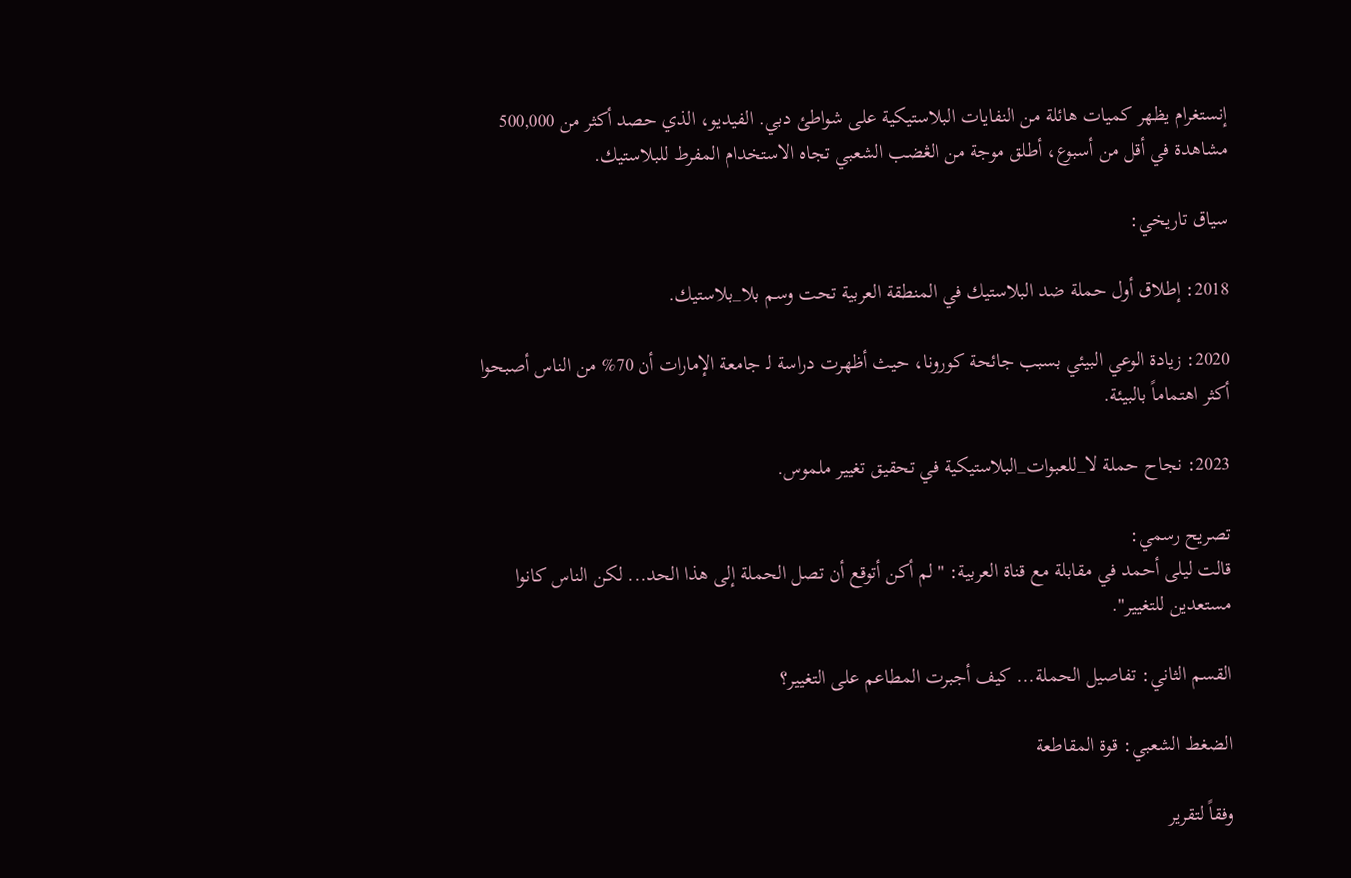إنستغرام يظهر كميات هائلة من النفايات البلاستيكية على شواطئ دبي. الفيديو، الذي حصد أكثر من 500,000 مشاهدة في أقل من أسبوع، أطلق موجة من الڠضب الشعبي تجاه الاستخدام المفرط للبلاستيك.

سياق تاريخي:

2018: إطلاق أول حملة ضد البلاستيك في المنطقة العربية تحت وسم بلا_بلاستيك.

2020: زيادة الوعي البيئي بسبب جائحة كورونا، حيث أظهرت دراسة لـ جامعة الإمارات أن 70% من الناس أصبحوا أكثر اهتماماً بالبيئة.

2023: نجاح حملة لا_للعبوات_البلاستيكية في تحقيق تغيير ملموس.

تصريح رسمي:
قالت ليلى أحمد في مقابلة مع قناة العربية: "لم أكن أتوقع أن تصل الحملة إلى هذا الحد... لكن الناس كانوا مستعدين للتغيير".

القسم الثاني: تفاصيل الحملة... كيف أجبرت المطاعم على التغيير؟

الضغط الشعبي: قوة المقاطعة

وفقاً لتقرير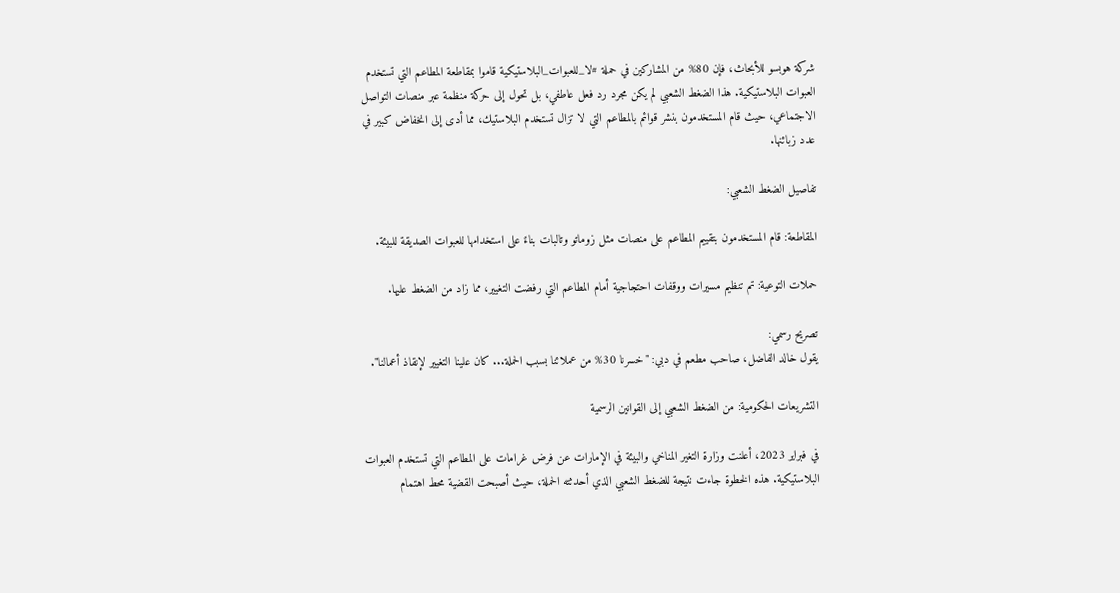شركة هوبسو للأبحاث، فإن 80% من المشاركين في حملة #لا_للعبوات_البلاستيكية قاموا بمقاطعة المطاعم التي تستخدم العبوات البلاستيكية. هذا الضغط الشعبي لم يكن مجرد رد فعل عاطفي، بل تحول إلى حركة منظمة عبر منصات التواصل الاجتماعي، حيث قام المستخدمون بنشر قوائم بالمطاعم التي لا تزال تستخدم البلاستيك، مما أدى إلى انخفاض كبير في عدد زبائنها.

تفاصيل الضغط الشعبي:

المقاطعة: قام المستخدمون بتقييم المطاعم على منصات مثل زوماتو وتالبات بناءً على استخدامها للعبوات الصديقة للبيئة.

حملات التوعية: تم تنظيم مسيرات ووقفات احتجاجية أمام المطاعم التي رفضت التغيير، مما زاد من الضغط عليها.

تصريح رسمي:
يقول خالد الفاضل، صاحب مطعم في دبي: "خسرنا 30% من عملائنا بسبب الحملة... كان علينا التغيير لإنقاذ أعمالنا".

التشريعات الحكومية: من الضغط الشعبي إلى القوانين الرسمية

في فبراير 2023، أعلنت وزارة التغير المناخي والبيئة في الإمارات عن فرض غرامات على المطاعم التي تستخدم العبوات البلاستيكية. هذه الخطوة جاءت نتيجة للضغط الشعبي الذي أحدثته الحملة، حيث أصبحت القضية محط اهتمام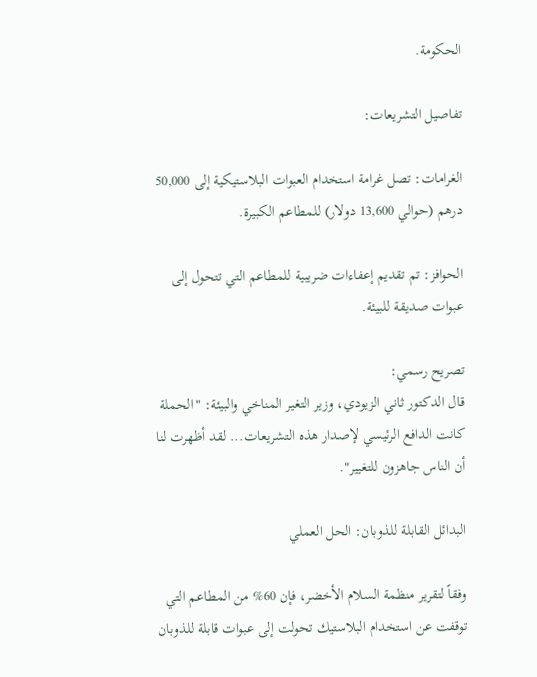الحكومة.

تفاصيل التشريعات:

الغرامات: تصل غرامة استخدام العبوات البلاستيكية إلى 50,000 درهم (حوالي 13,600 دولار) للمطاعم الكبيرة.

الحوافز: تم تقديم إعفاءات ضريبية للمطاعم التي تتحول إلى عبوات صديقة للبيئة.

تصريح رسمي:
قال الدكتور ثاني الزيودي، وزير التغير المناخي والبيئة: "الحملة كانت الدافع الرئيسي لإصدار هذه التشريعات... لقد أظهرت لنا أن الناس جاهزون للتغيير".

البدائل القابلة للذوبان: الحل العملي

وفقاً لتقرير منظمة السلام الأخضر، فإن 60% من المطاعم التي توقفت عن استخدام البلاستيك تحولت إلى عبوات قابلة للذوبان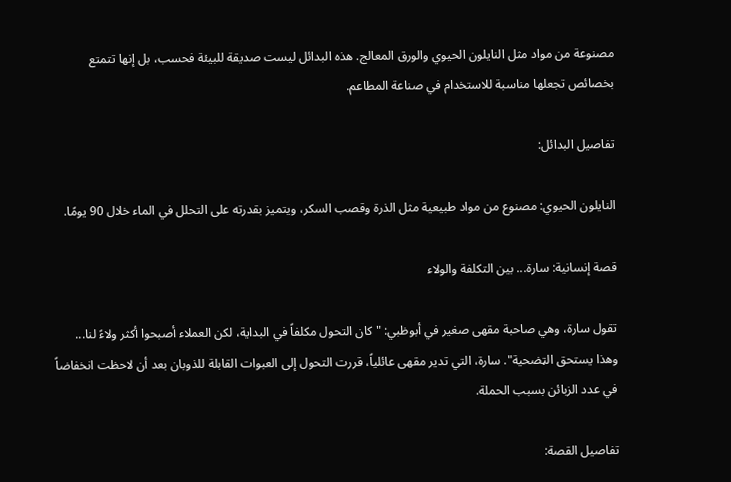مصنوعة من مواد مثل النايلون الحيوي والورق المعالج. هذه البدائل ليست صديقة للبيئة فحسب، بل إنها تتمتع بخصائص تجعلها مناسبة للاستخدام في صناعة المطاعم.

تفاصيل البدائل:

النايلون الحيوي: مصنوع من مواد طبيعية مثل الذرة وقصب السكر، ويتميز بقدرته على التحلل في الماء خلال 90 يومًا.

قصة إنسانية: سارة... بين التكلفة والولاء

تقول سارة، وهي صاحبة مقهى صغير في أبوظبي: "كان التحول مكلفاً في البداية، لكن العملاء أصبحوا أكثر ولاءً لنا... وهذا يستحق الټضحية". سارة، التي تدير مقهى عائلياً، قررت التحول إلى العبوات القابلة للذوبان بعد أن لاحظت انخفاضاً في عدد الزبائن بسبب الحملة.

تفاصيل القصة: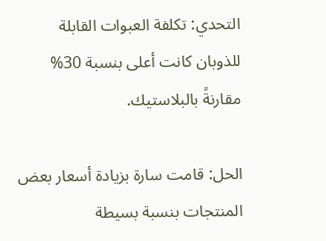التحدي: تكلفة العبوات القابلة للذوبان كانت أعلى بنسبة 30% مقارنةً بالبلاستيك.

الحل: قامت سارة بزيادة أسعار بعض المنتجات بنسبة بسيطة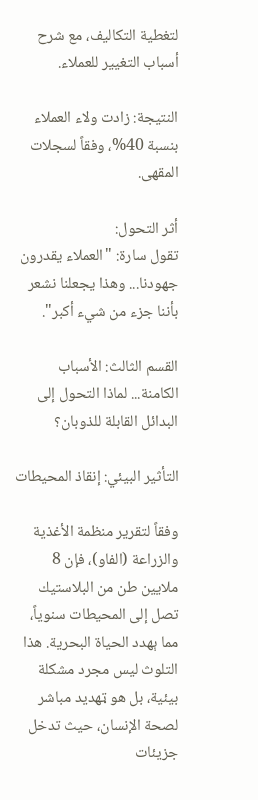لتغطية التكاليف، مع شرح أسباب التغيير للعملاء.

النتيجة: زادت ولاء العملاء بنسبة 40%، وفقاً لسجلات المقهى.

أثر التحول:
تقول سارة: "العملاء يقدرون جهودنا... وهذا يجعلنا نشعر بأننا جزء من شيء أكبر".

القسم الثالث: الأسباب الكامنة... لماذا التحول إلى البدائل القابلة للذوبان؟

التأثير البيئي: إنقاذ المحيطات

وفقاً لتقرير منظمة الأغذية والزراعة (الفاو)، فإن 8 ملايين طن من البلاستيك تصل إلى المحيطات سنوياً، مما ېهدد الحياة البحرية. هذا التلوث ليس مجرد مشكلة بيئية، بل هو ټهديد مباشر لصحة الإنسان، حيث تدخل جزيئات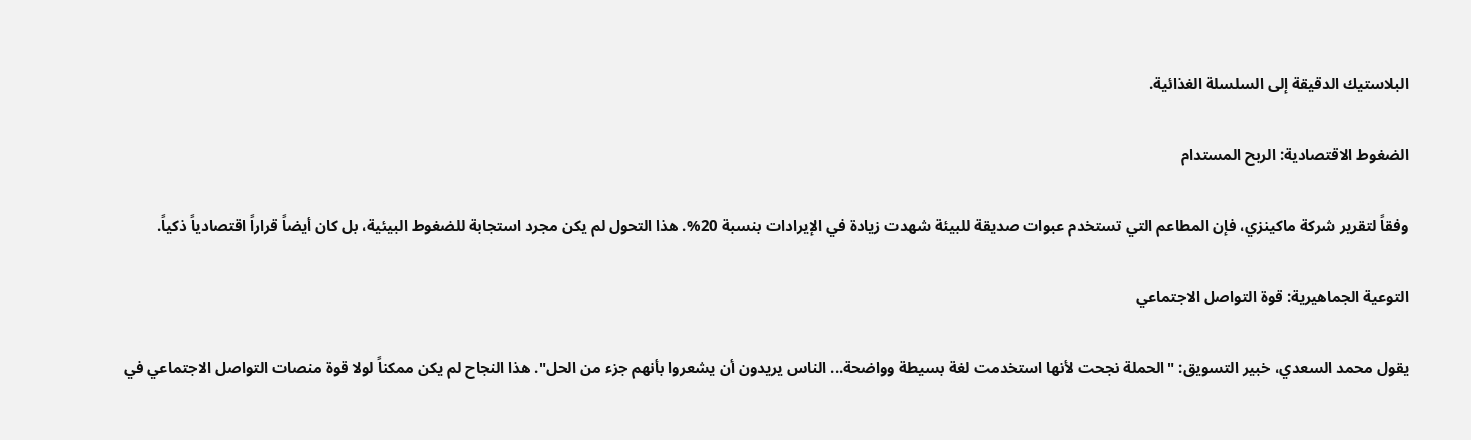البلاستيك الدقيقة إلى السلسلة الغذائية.

الضغوط الاقتصادية: الربح المستدام

وفقاً لتقرير شركة ماكينزي، فإن المطاعم التي تستخدم عبوات صديقة للبيئة شهدت زيادة في الإيرادات بنسبة 20%. هذا التحول لم يكن مجرد استجابة للضغوط البيئية، بل كان أيضاً قراراً اقتصادياً ذكياً.

التوعية الجماهيرية: قوة التواصل الاجتماعي

يقول محمد السعدي، خبير التسويق: "الحملة نجحت لأنها استخدمت لغة بسيطة وواضحة... الناس يريدون أن يشعروا بأنهم جزء من الحل". هذا النجاح لم يكن ممكناً لولا قوة منصات التواصل الاجتماعي في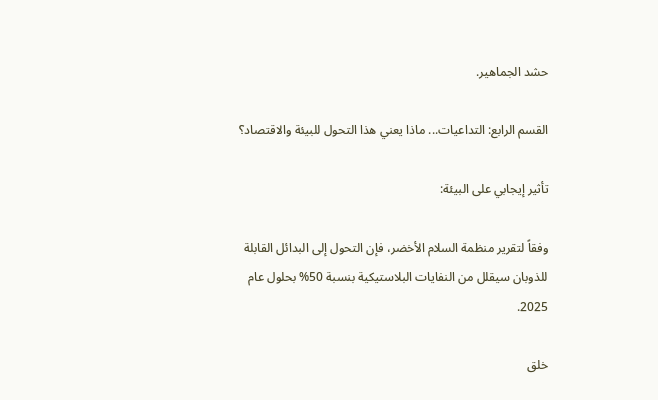حشد الجماهير.

القسم الرابع: التداعيات... ماذا يعني هذا التحول للبيئة والاقتصاد؟

تأثير إيجابي على البيئة:

وفقاً لتقرير منظمة السلام الأخضر، فإن التحول إلى البدائل القابلة للذوبان سيقلل من النفايات البلاستيكية بنسبة 50% بحلول عام 2025.

خلق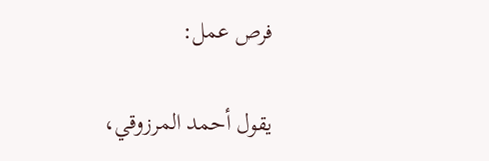فرص عمل:

يقول أحمد المرزوقي،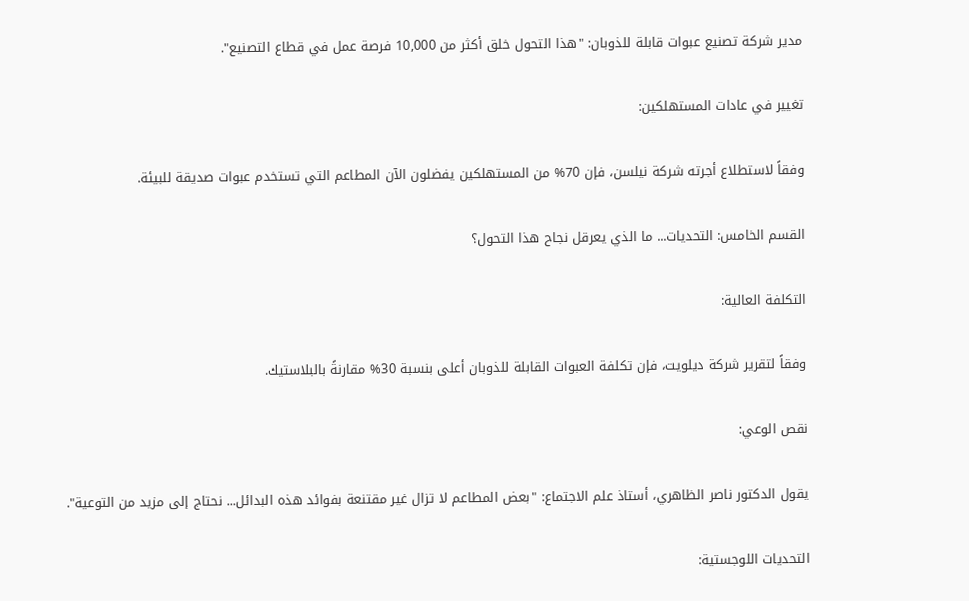مدير شركة تصنيع عبوات قابلة للذوبان: "هذا التحول خلق أكثر من 10,000 فرصة عمل في قطاع التصنيع".

تغيير في عادات المستهلكين:

وفقاً لاستطلاع أجرته شركة نيلسن، فإن 70% من المستهلكين يفضلون الآن المطاعم التي تستخدم عبوات صديقة للبيئة.

القسم الخامس: التحديات... ما الذي يعرقل نجاح هذا التحول؟

التكلفة العالية:

وفقاً لتقرير شركة ديلويت، فإن تكلفة العبوات القابلة للذوبان أعلى بنسبة 30% مقارنةً بالبلاستيك.

نقص الوعي:

يقول الدكتور ناصر الظاهري، أستاذ علم الاجتماع: "بعض المطاعم لا تزال غير مقتنعة بفوائد هذه البدائل... نحتاج إلى مزيد من التوعية".

التحديات اللوجستية: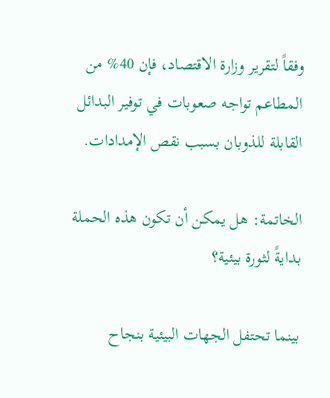وفقاً لتقرير وزارة الاقتصاد، فإن 40% من المطاعم تواجه صعوبات في توفير البدائل القابلة للذوبان بسبب نقص الإمدادات.

الخاتمة: هل يمكن أن تكون هذه الحملة بدايةً لثورة بيئية؟

بينما تحتفل الجهات البيئية بنجاح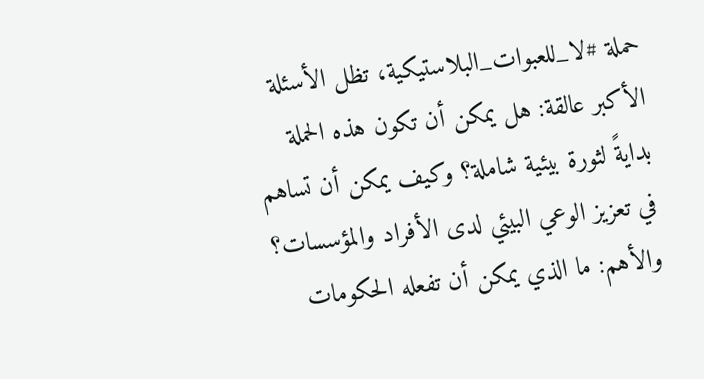حملة #لا_للعبوات_البلاستيكية، تظل الأسئلة الأكبر عالقة: هل يمكن أن تكون هذه الحملة بدايةً لثورة بيئية شاملة؟ وكيف يمكن أن تساهم في تعزيز الوعي البيئي لدى الأفراد والمؤسسات؟ والأهم: ما الذي يمكن أن تفعله الحكومات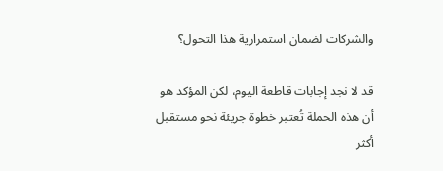والشركات لضمان استمرارية هذا التحول؟

قد لا نجد إجابات قاطعة اليوم، لكن المؤكد هو أن هذه الحملة تُعتبر خطوة جريئة نحو مستقبل أكثر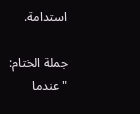استدامة.

جملة الختام:
"عندما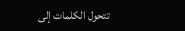تتحول الكلمات إلى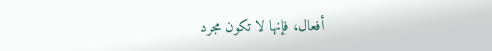أفعال، فإنها لا تكون مجرد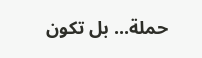حملة... بل تكون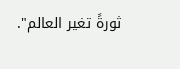ثورةً تغير العالم".